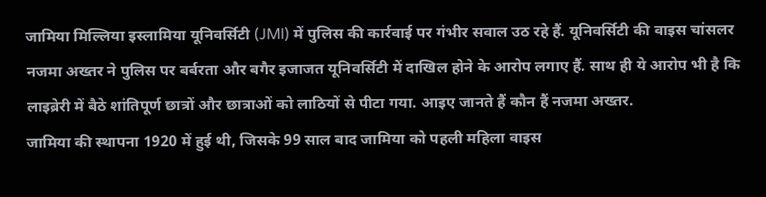जामिया मिल्लिया इस्लामिया यूनिवर्सिटी (JMI) में पुलिस की कार्रवाई पर गंभीर सवाल उठ रहे हैं. यूनिवर्सिटी की वाइस चांसलर नजमा अख्तर ने पुलिस पर बर्बरता और बगैर इजाजत यूनिवर्सिटी में दाखिल होने के आरोप लगाए हैं. साथ ही ये आरोप भी है कि लाइब्रेरी में बैठे शांतिपूर्ण छात्रों और छात्राओं को लाठियों से पीटा गया. आइए जानते हैं कौन हैं नजमा अख्तर.
जामिया की स्थापना 1920 में हुई थी, जिसके 99 साल बाद जामिया को पहली महिला वाइस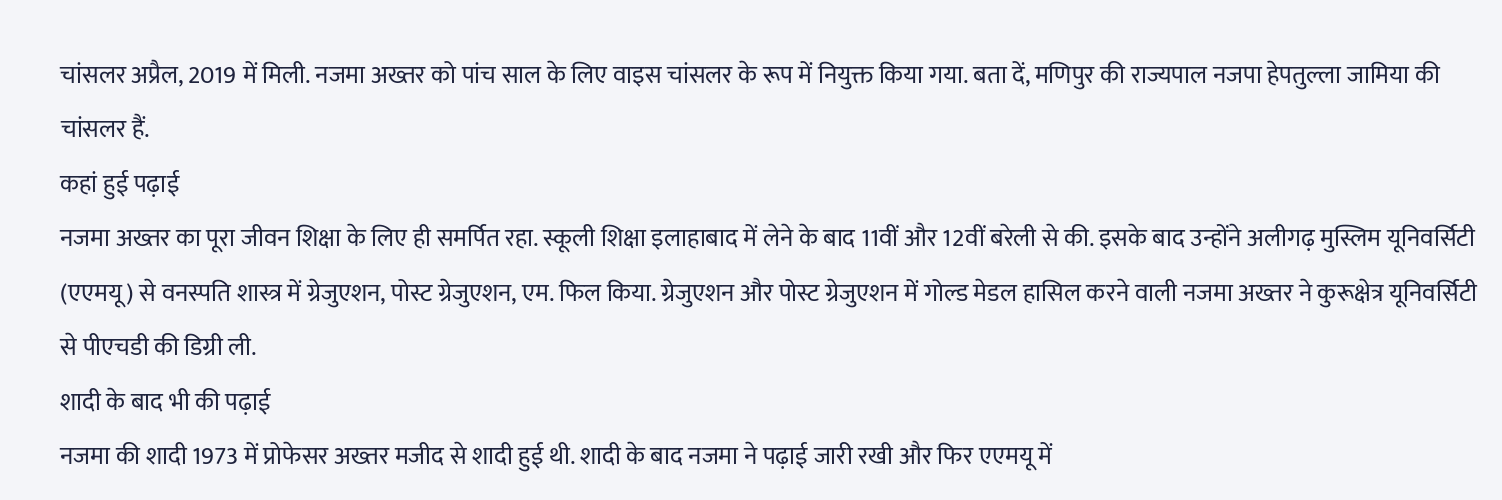चांसलर अप्रैल, 2019 में मिली. नजमा अख्तर को पांच साल के लिए वाइस चांसलर के रूप में नियुक्त किया गया. बता दें, मणिपुर की राज्यपाल नजपा हेपतुल्ला जामिया की चांसलर हैं.
कहां हुई पढ़ाई
नजमा अख्तर का पूरा जीवन शिक्षा के लिए ही समर्पित रहा. स्कूली शिक्षा इलाहाबाद में लेने के बाद 11वीं और 12वीं बरेली से की. इसके बाद उन्होंने अलीगढ़ मुस्लिम यूनिवर्सिटी (एएमयू) से वनस्पति शास्त्र में ग्रेजुएशन, पोस्ट ग्रेजुएशन, एम. फिल किया. ग्रेजुएशन और पोस्ट ग्रेजुएशन में गोल्ड मेडल हासिल करने वाली नजमा अख्तर ने कुरूक्षेत्र यूनिवर्सिटी से पीएचडी की डिग्री ली.
शादी के बाद भी की पढ़ाई
नजमा की शादी 1973 में प्रोफेसर अख्तर मजीद से शादी हुई थी. शादी के बाद नजमा ने पढ़ाई जारी रखी और फिर एएमयू में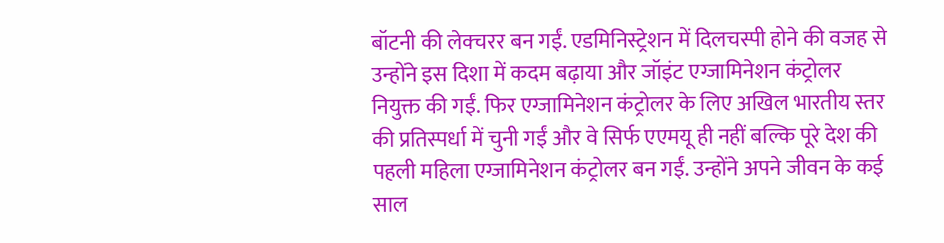बॉटनी की लेक्चरर बन गईं. एडमिनिस्ट्रेशन में दिलचस्पी होने की वजह से उन्होंने इस दिशा में कदम बढ़ाया और जॉइंट एग्जामिनेशन कंट्रोलर नियुक्त की गईं. फिर एग्जामिनेशन कंट्रोलर के लिए अखिल भारतीय स्तर की प्रतिस्पर्धा में चुनी गईं और वे सिर्फ एएमयू ही नहीं बल्कि पूरे देश की पहली महिला एग्जामिनेशन कंट्रोलर बन गईं. उन्होंने अपने जीवन के कई साल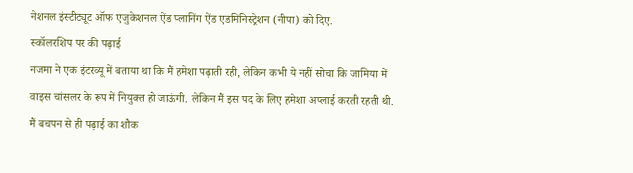नेशनल इंस्टीट्यूट ऑफ एजुकेशनल ऐंड प्लानिंग ऐंड एडमिनिस्ट्रेशन (नीपा) को दिए.
स्कॉलरशिप पर की पढ़ाई
नजमा ने एक इंटरव्यू में बताया था कि मैं हमेशा पढ़ाती रही, लेकिन कभी ये नहीं सोचा कि जामिया में वाइस चांसलर के रूप में नियुक्त हो जाऊंगी. लेकिन मैं इस पद के लिए हमेशा अप्लाई करती रहती थी. मैं बचपन से ही पढ़ाई का शौक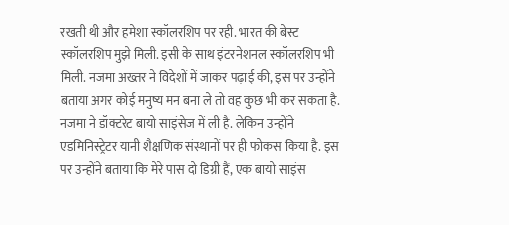रखती थी और हमेशा स्कॉलरशिप पर रही. भारत की बेस्ट स्कॉलरशिप मुझे मिली. इसी के साथ इंटरनेशनल स्कॉलरशिप भी मिली. नजमा अख्तर ने विदेशों में जाकर पढ़ाई की, इस पर उन्होंने बताया अगर कोई मनुष्य मन बना ले तो वह कुछ भी कर सकता है.
नजमा ने डॉक्टरेट बायो साइंसेज में ली है. लेकिन उन्होंने एडमिनिस्ट्रेटर यानी शैक्षणिक संस्थानों पर ही फोकस किया है. इस पर उन्होंने बताया कि मेरे पास दो डिग्री हैं, एक बायो साइंस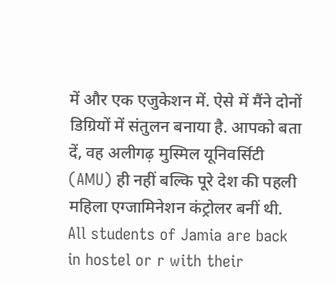में और एक एजुकेशन में. ऐसे में मैंने दोनों डिग्रियों में संतुलन बनाया है. आपको बता दें, वह अलीगढ़ मुस्मिल यूनिवर्सिटी (AMU) ही नहीं बल्कि पूरे देश की पहली महिला एग्जामिनेशन कंट्रोलर बनीं थी.
All students of Jamia are back in hostel or r with their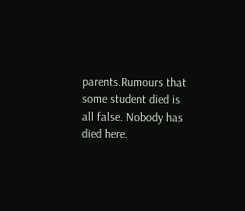parents.Rumours that some student died is all false. Nobody has died here.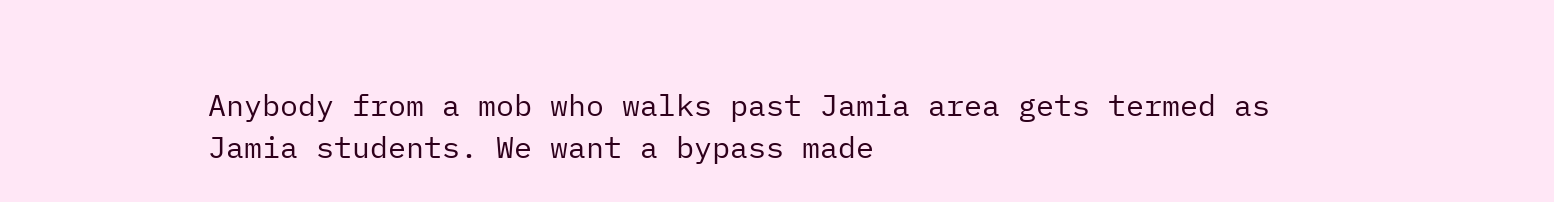Anybody from a mob who walks past Jamia area gets termed as Jamia students. We want a bypass made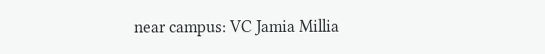near campus: VC Jamia Millia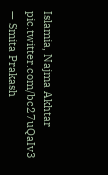Islamia, Najma Akhtar pic.twitter.com/bc27uQaIv3
— Smita Prakash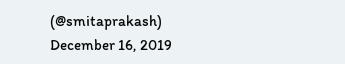(@smitaprakash) December 16, 2019